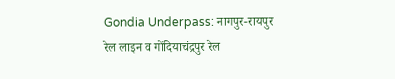Gondia Underpass: नागपुर-रायपुर रेल लाइन व गोंदियाचंद्रपुर रेल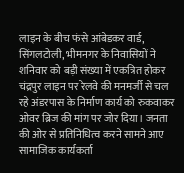लाइन के बीच फंसे आंबेडकर वार्ड, सिंगलटोली, भीमनगर के निवासियों ने शनिवार को बड़ी संख्या में एकत्रित होकर चंद्रपुर लाइन पर रेलवे की मनमर्जी से चल रहे अंडरपास के निर्माण कार्य को रुकवाकर ओवर ब्रिज की मांग पर जोर दिया। जनता की ओर से प्रतिनिधित्व करने सामने आए सामाजिक कार्यकर्ता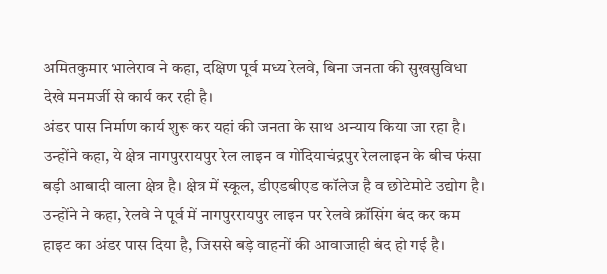अमितकुमार भालेराव ने कहा, दक्षिण पूर्व मध्य रेलवे, बिना जनता की सुखसुविधा देखे मनमर्जी से कार्य कर रही है।
अंडर पास निर्माण कार्य शुरू कर यहां की जनता के साथ अन्याय किया जा रहा है। उन्होंने कहा, ये क्षेत्र नागपुररायपुर रेल लाइन व गोंदियाचंद्रपुर रेललाइन के बीच फंसा बड़ी आबादी वाला क्षेत्र है। क्षेत्र में स्कूल, डीएडबीएड कॉलेज है व छोटेमोटे उद्योग है। उन्होंने ने कहा, रेलवे ने पूर्व में नागपुररायपुर लाइन पर रेलवे क्रॉसिंग बंद कर कम हाइट का अंडर पास दिया है, जिससे बड़े वाहनों की आवाजाही बंद हो गई है।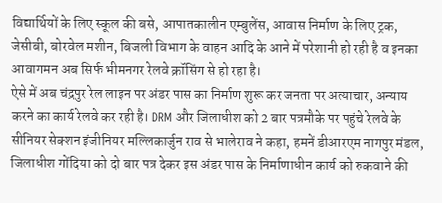विद्यार्थियों के लिए स्कूल की बसे, आपातकालीन एम्बुलेंस, आवास निर्माण के लिए ट्रक, जेसीबी, बोरवेल मशीन, बिजली विभाग के वाहन आदि के आने में परेशानी हो रही है व इनका आवागमन अब सिर्फ भीमनगर रेलवे क्रॉसिंग से हो रहा है।
ऐसे में अब चंद्रपुर रेल लाइन पर अंडर पास का निर्माण शुरू कर जनता पर अत्याचार, अन्याय करने का कार्य रेलवे कर रही है। DRM और जिलाधीश को 2 बार पत्रमौके पर पहुंचे रेलवे के सीनियर सेक्शन इंजीनियर मल्लिकार्जुन राव से भालेराव ने कहा, हमनें डीआरएम नागपुर मंडल, जिलाधीश गोंदिया को दो बार पत्र देकर इस अंडर पास के निर्माणाधीन कार्य को रुकवाने की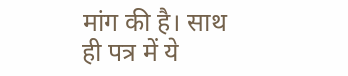मांग की है। साथ ही पत्र में ये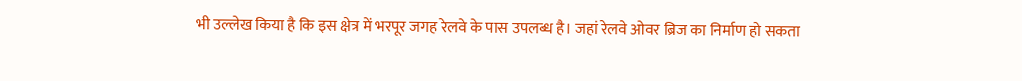भी उल्लेख किया है कि इस क्षेत्र में भरपूर जगह रेलवे के पास उपलब्ध है। जहां रेलवे ओवर ब्रिज का निर्माण हो सकता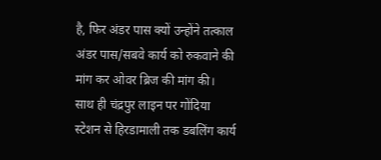है, फिर अंडर पास क्यों उन्होंने तत्काल अंडर पास/सबवे कार्य को रुकवाने की मांग कर ओवर ब्रिज की मांग की।
साथ ही चंद्रपुर लाइन पर गोंदिया स्टेशन से हिरडामाली तक डबलिंग कार्य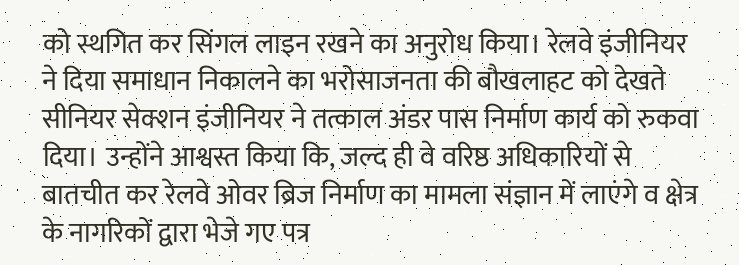को स्थगित कर सिंगल लाइन रखने का अनुरोध किया। रेलवे इंजीनियर ने दिया समाधान निकालने का भरोसाजनता की बौखलाहट को देखते सीनियर सेक्शन इंजीनियर ने तत्काल अंडर पास निर्माण कार्य को रुकवा दिया। उन्होंने आश्वस्त किया कि, जल्द ही वे वरिष्ठ अधिकारियों से बातचीत कर रेलवे ओवर ब्रिज निर्माण का मामला संज्ञान में लाएंगे व क्षेत्र के नागरिकों द्वारा भेजे गए पत्र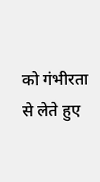को गंभीरता से लेते हुए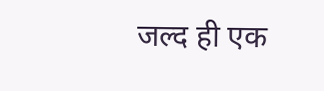जल्द ही एक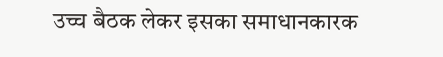उच्च बैठक लेकर इसका समाधानकारक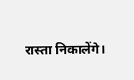रास्ता निकालेंगे।